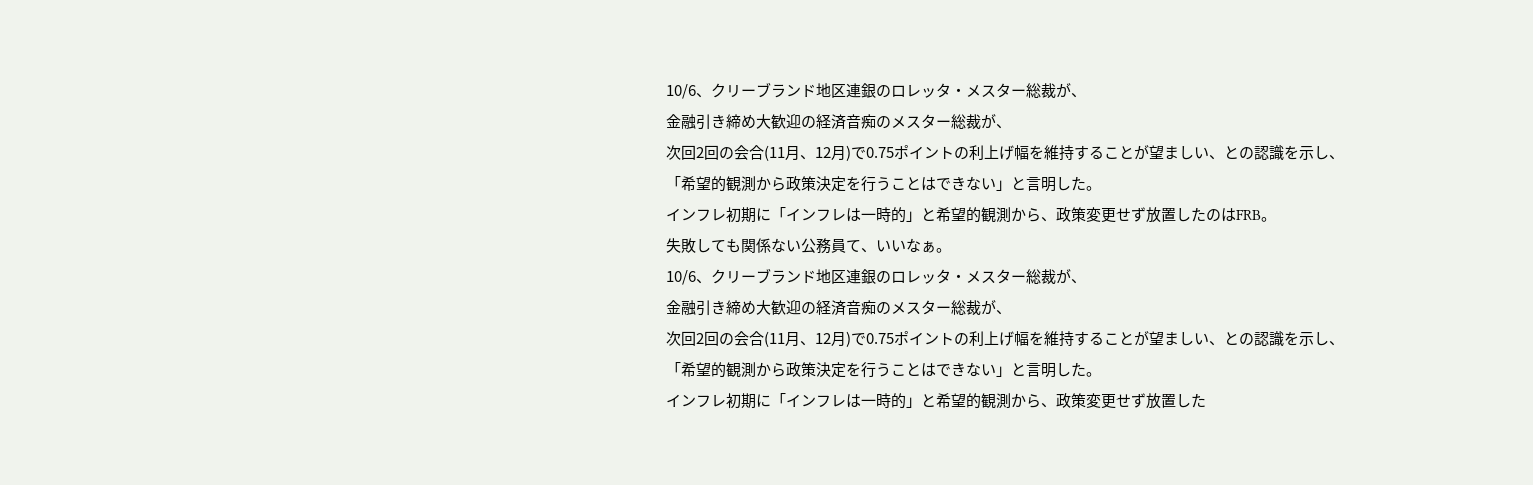10/6、クリーブランド地区連銀のロレッタ・メスター総裁が、
金融引き締め大歓迎の経済音痴のメスター総裁が、
次回2回の会合(11月、12月)で0.75ポイントの利上げ幅を維持することが望ましい、との認識を示し、
「希望的観測から政策決定を行うことはできない」と言明した。
インフレ初期に「インフレは一時的」と希望的観測から、政策変更せず放置したのはFRB。
失敗しても関係ない公務員て、いいなぁ。
10/6、クリーブランド地区連銀のロレッタ・メスター総裁が、
金融引き締め大歓迎の経済音痴のメスター総裁が、
次回2回の会合(11月、12月)で0.75ポイントの利上げ幅を維持することが望ましい、との認識を示し、
「希望的観測から政策決定を行うことはできない」と言明した。
インフレ初期に「インフレは一時的」と希望的観測から、政策変更せず放置した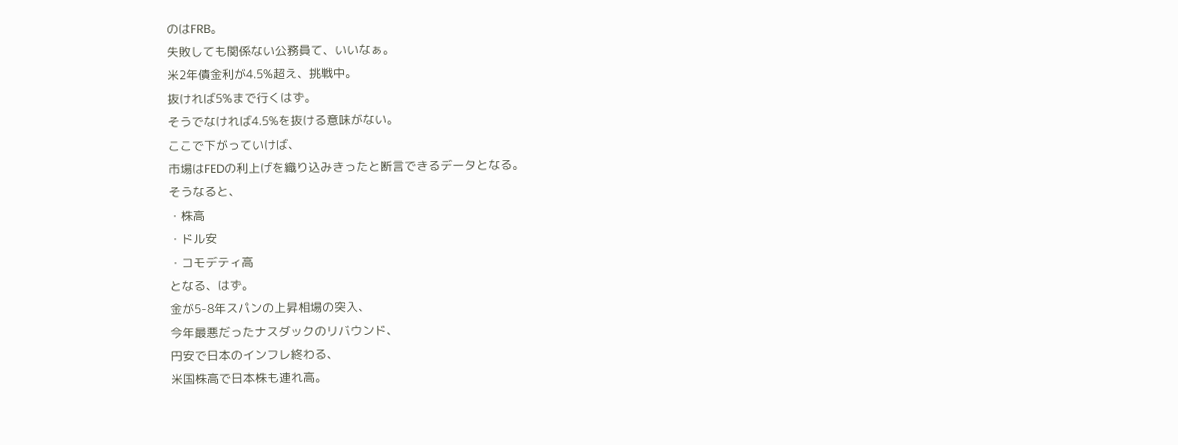のはFRB。
失敗しても関係ない公務員て、いいなぁ。
米2年債金利が4.5%超え、挑戦中。
抜ければ5%まで行くはず。
そうでなければ4.5%を抜ける意味がない。
ここで下がっていけば、
市場はFEDの利上げを織り込みきったと断言できるデータとなる。
そうなると、
・株高
・ドル安
・コモデティ高
となる、はず。
金が5-8年スパンの上昇相場の突入、
今年最悪だったナスダックのリバウンド、
円安で日本のインフレ終わる、
米国株高で日本株も連れ高。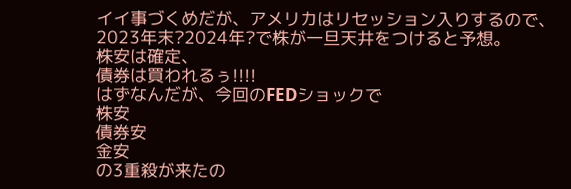イイ事づくめだが、アメリカはリセッション入りするので、
2023年末?2024年?で株が一旦天井をつけると予想。
株安は確定、
債券は買われるぅ!!!!
はずなんだが、今回のFEDショックで
株安
債券安
金安
の3重殺が来たの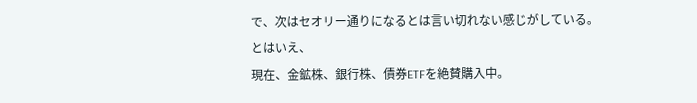で、次はセオリー通りになるとは言い切れない感じがしている。
とはいえ、
現在、金鉱株、銀行株、債券ETFを絶賛購入中。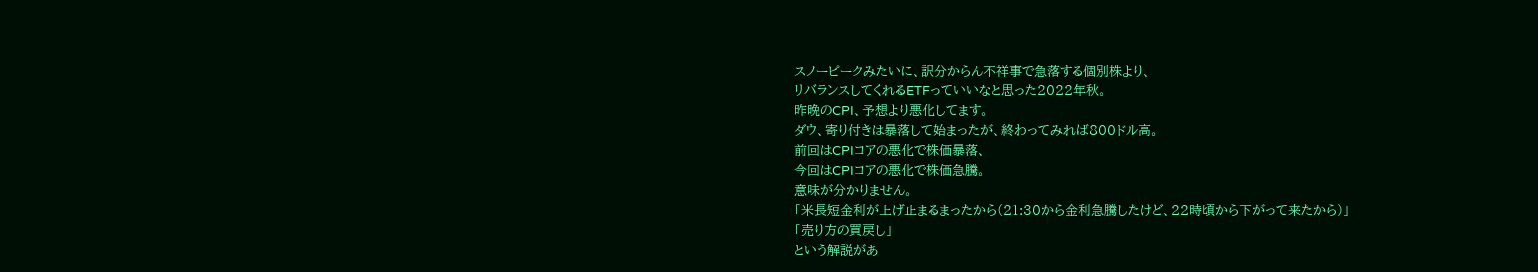スノーピークみたいに、訳分からん不祥事で急落する個別株より、
リバランスしてくれるETFっていいなと思った2022年秋。
昨晩のCPI、予想より悪化してます。
ダウ、寄り付きは暴落して始まったが、終わってみれば800ドル高。
前回はCPIコアの悪化で株価暴落、
今回はCPIコアの悪化で株価急騰。
意味が分かりません。
「米長短金利が上げ止まるまったから(21:30から金利急騰したけど、22時頃から下がって来たから)」
「売り方の買戻し」
という解説があ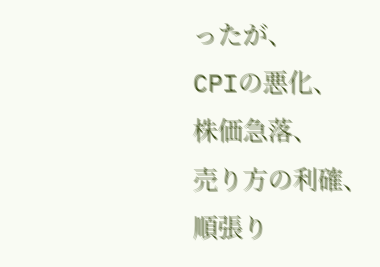ったが、
CPIの悪化、
株価急落、
売り方の利確、
順張り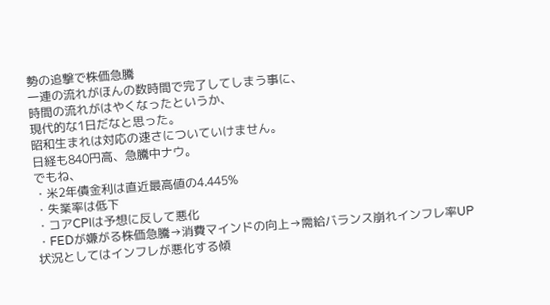勢の追撃で株価急騰
一連の流れがほんの数時間で完了してしまう事に、
時間の流れがはやくなったというか、
現代的な1日だなと思った。
昭和生まれは対応の速さについていけません。
日経も840円高、急騰中ナウ。
でもね、
・米2年債金利は直近最高値の4.445%
・失業率は低下
・コアCPIは予想に反して悪化
・FEDが嫌がる株価急騰→消費マインドの向上→需給バランス崩れインフレ率UP
状況としてはインフレが悪化する傾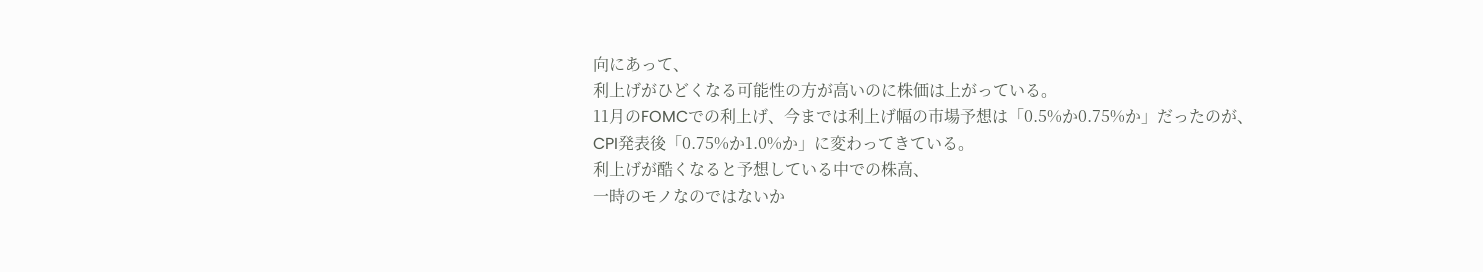向にあって、
利上げがひどくなる可能性の方が高いのに株価は上がっている。
11月のFOMCでの利上げ、今までは利上げ幅の市場予想は「0.5%か0.75%か」だったのが、
CPI発表後「0.75%か1.0%か」に変わってきている。
利上げが酷くなると予想している中での株高、
一時のモノなのではないか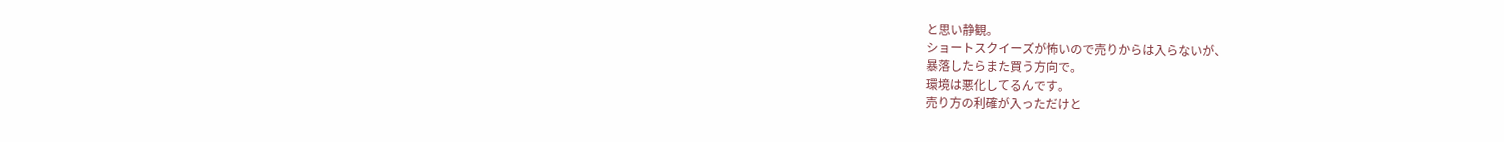と思い静観。
ショートスクイーズが怖いので売りからは入らないが、
暴落したらまた買う方向で。
環境は悪化してるんです。
売り方の利確が入っただけと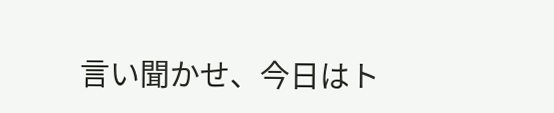言い聞かせ、今日はト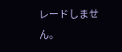レードしません。